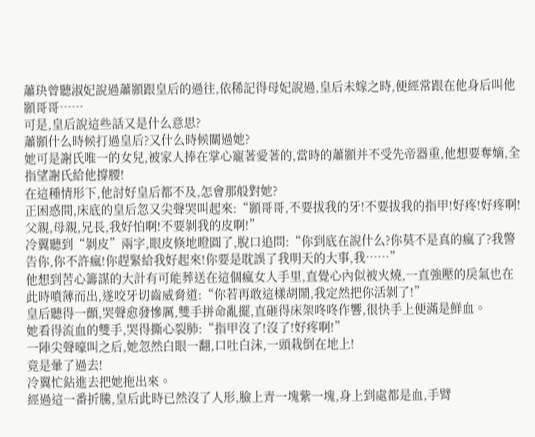蕭玦曾聽淑妃說過蕭顥跟皇后的過往,依稀記得母妃說過,皇后未嫁之時,便經常跟在他身后叫他顥哥哥……
可是,皇后說這些話又是什么意思?
蕭顥什么時候打過皇后?又什么時候關過她?
她可是謝氏唯一的女兒,被家人捧在掌心寵著愛著的,當時的蕭顥并不受先帝器重,他想要奪嫡,全指望謝氏給他撐腰!
在這種情形下,他討好皇后都不及,怎會那般對她?
正困惑間,床底的皇后忽又尖聲哭叫起來:“顥哥哥,不要拔我的牙!不要拔我的指甲!好疼!好疼啊!父親,母親,兄長,我好怕啊!不要剝我的皮啊!”
冷翼聽到“剝皮”兩字,眼皮倏地瞪圓了,脫口追問:“你到底在說什么?你莫不是真的瘋了?我警告你,你不許瘋!你趕緊給我好起來!你要是耽誤了我明天的大事,我……”
他想到苦心籌謀的大計有可能葬送在這個瘋女人手里,直覺心內似被火燒,一直強壓的戾氣也在此時噴薄而出,遂咬牙切齒威脅道:“你若再敢這樣胡鬧,我定然把你活剝了!”
皇后聽得一顫,哭聲愈發慘厲,雙手拼命亂擺,直砸得床架咚咚作響,很快手上便滿是鮮血。
她看得流血的雙手,哭得撕心裂肺:“指甲沒了!沒了!好疼啊!”
一陣尖聲嚎叫之后,她忽然白眼一翻,口吐白沫,一頭栽倒在地上!
竟是暈了過去!
冷翼忙鉆進去把她拖出來。
經過這一番折騰,皇后此時已然沒了人形,臉上青一塊紫一塊,身上到處都是血,手臂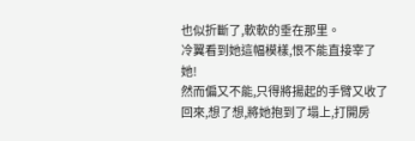也似折斷了,軟軟的垂在那里。
冷翼看到她這幅模樣,恨不能直接宰了她!
然而偏又不能,只得將揚起的手臂又收了回來,想了想,將她抱到了塌上,打開房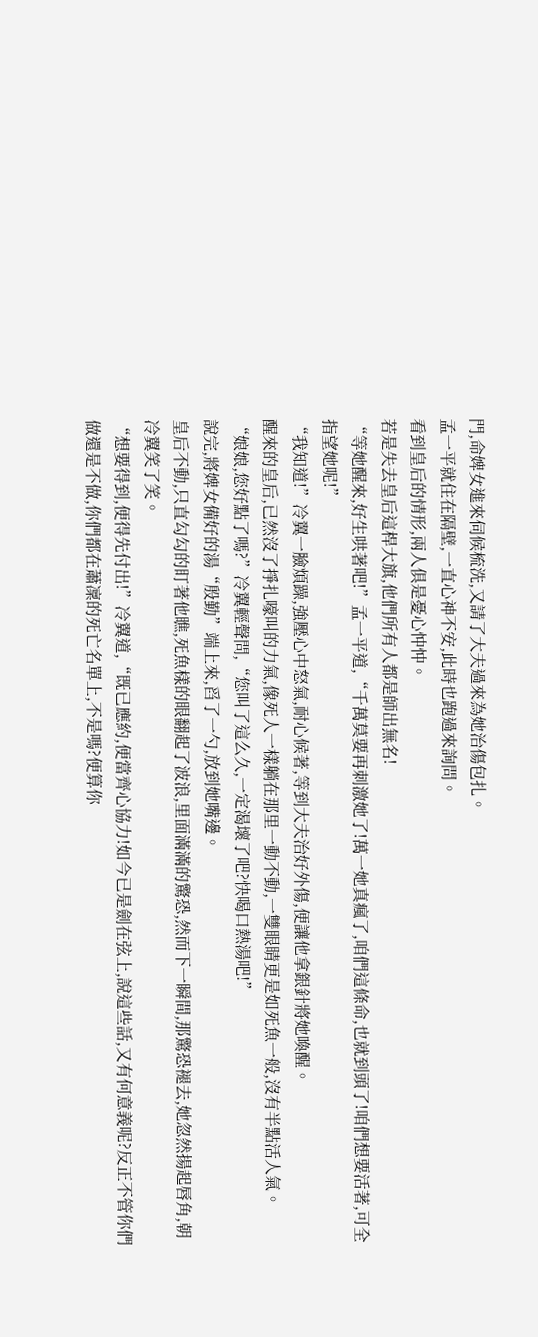門,命婢女進來伺候梳洗,又請了大夫過來為她治傷包扎。
孟一平就住在隔壁,一直心神不安,此時也跑過來詢問。
看到皇后的情形,兩人俱是憂心忡忡。
若是失去皇后這桿大旗,他們所有人都是師出無名!
“等她醒來,好生哄著吧!”孟一平道,“千萬莫要再刺激她了!萬一她真瘋了,咱們這條命,也就到頭了!咱們想要活著,可全指望她呢!”
“我知道!”冷翼一臉煩躁,強壓心中怒氣,耐心候著,等到大夫治好外傷,便讓他拿銀針將她喚醒。
醒來的皇后,已然沒了掙扎嚎叫的力氣,像死人一樣躺在那里一動不動,一雙眼睛更是如死魚一般,沒有半點活人氣。
“娘娘,您好點了嗎?”冷翼輕聲問,“您叫了這么久,一定渴壞了吧?快喝口熱湯吧!”
說完,將婢女備好的湯“殷勤”端上來,舀了一勺,放到她嘴邊。
皇后不動,只直勾勾的盯著他瞧,死魚樣的眼翻起了波浪,里面滿滿的驚恐,然而下一瞬間,那驚恐褪去,她忽然揚起唇角,朝冷翼笑了笑。
“想要得到,便得先付出!”冷翼道,“既已應約,便當齊心協力!如今已是劍在弦上,說這些話,又有何意義呢?反正不管你們做還是不做,你們都在蕭凜的死亡名單上,不是嗎?便算你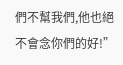們不幫我們,他也絕不會念你們的好!”